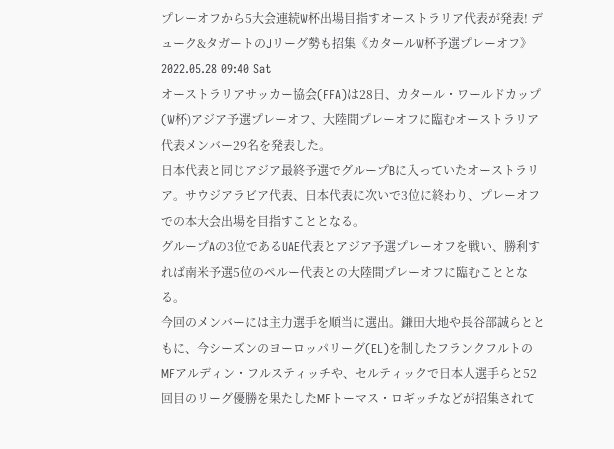プレーオフから5大会連続W杯出場目指すオーストラリア代表が発表! デューク&タガートのJリーグ勢も招集《カタールW杯予選プレーオフ》
2022.05.28 09:40 Sat
オーストラリアサッカー協会(FFA)は28日、カタール・ワールドカップ(W杯)アジア予選プレーオフ、大陸間プレーオフに臨むオーストラリア代表メンバー29名を発表した。
日本代表と同じアジア最終予選でグループBに入っていたオーストラリア。サウジアラビア代表、日本代表に次いで3位に終わり、プレーオフでの本大会出場を目指すこととなる。
グループAの3位であるUAE代表とアジア予選プレーオフを戦い、勝利すれば南米予選5位のペルー代表との大陸間プレーオフに臨むこととなる。
今回のメンバーには主力選手を順当に選出。鎌田大地や長谷部誠らとともに、今シーズンのヨーロッパリーグ(EL)を制したフランクフルトのMFアルディン・フルスティッチや、セルティックで日本人選手らと52回目のリーグ優勝を果たしたMFトーマス・ロギッチなどが招集されて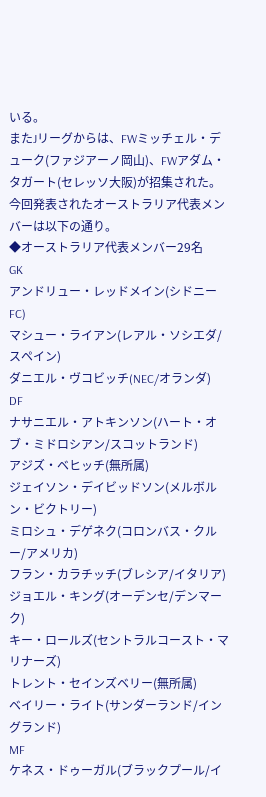いる。
またJリーグからは、FWミッチェル・デューク(ファジアーノ岡山)、FWアダム・タガート(セレッソ大阪)が招集された。
今回発表されたオーストラリア代表メンバーは以下の通り。
◆オーストラリア代表メンバー29名
GK
アンドリュー・レッドメイン(シドニーFC)
マシュー・ライアン(レアル・ソシエダ/スペイン)
ダニエル・ヴコビッチ(NEC/オランダ)
DF
ナサニエル・アトキンソン(ハート・オブ・ミドロシアン/スコットランド)
アジズ・ベヒッチ(無所属)
ジェイソン・デイビッドソン(メルボルン・ビクトリー)
ミロシュ・デゲネク(コロンバス・クルー/アメリカ)
フラン・カラチッチ(ブレシア/イタリア)
ジョエル・キング(オーデンセ/デンマーク)
キー・ロールズ(セントラルコースト・マリナーズ)
トレント・セインズベリー(無所属)
ベイリー・ライト(サンダーランド/イングランド)
MF
ケネス・ドゥーガル(ブラックプール/イ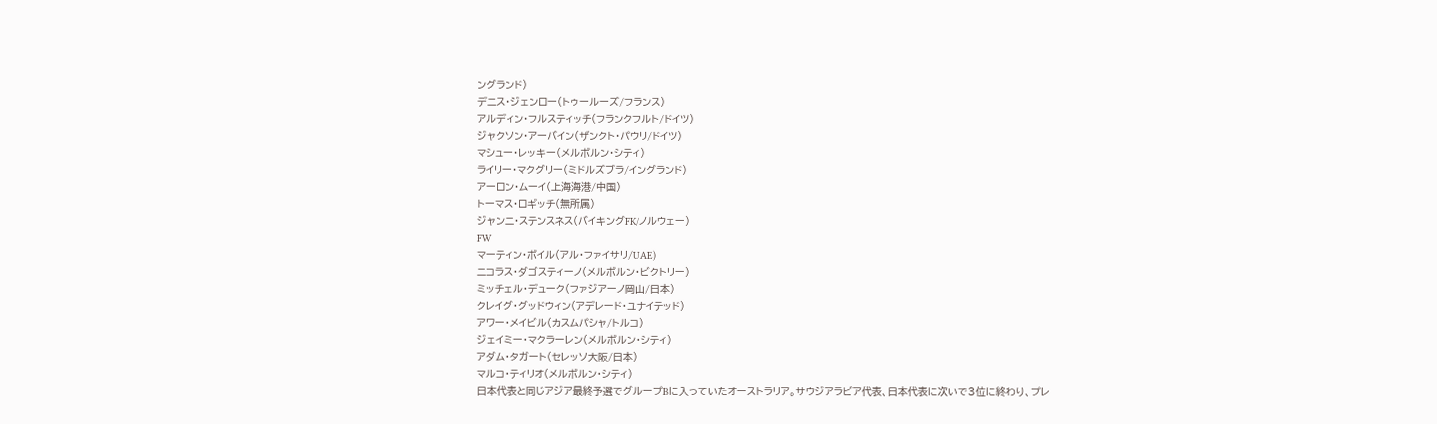ングランド)
デニス・ジェンロー(トゥールーズ/フランス)
アルディン・フルスティッチ(フランクフルト/ドイツ)
ジャクソン・アーバイン(ザンクト・パウリ/ドイツ)
マシュー・レッキー(メルボルン・シティ)
ライリー・マクグリー(ミドルズブラ/イングランド)
アーロン・ムーイ(上海海港/中国)
トーマス・ロギッチ(無所属)
ジャンニ・ステンスネス(バイキングFK/ノルウェー)
FW
マーティン・ボイル(アル・ファイサリ/UAE)
ニコラス・ダゴスティーノ(メルボルン・ビクトリー)
ミッチェル・デューク(ファジアーノ岡山/日本)
クレイグ・グッドウィン(アデレード・ユナイテッド)
アワー・メイビル(カスムパシャ/トルコ)
ジェイミー・マクラーレン(メルボルン・シティ)
アダム・タガート(セレッソ大阪/日本)
マルコ・ティリオ(メルボルン・シティ)
日本代表と同じアジア最終予選でグループBに入っていたオーストラリア。サウジアラビア代表、日本代表に次いで3位に終わり、プレ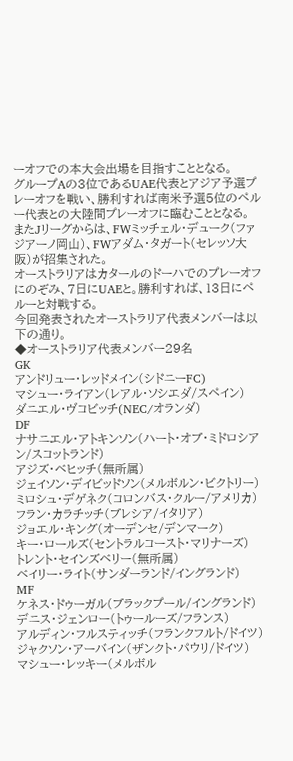ーオフでの本大会出場を目指すこととなる。
グループAの3位であるUAE代表とアジア予選プレーオフを戦い、勝利すれば南米予選5位のペルー代表との大陸間プレーオフに臨むこととなる。
またJリーグからは、FWミッチェル・デューク(ファジアーノ岡山)、FWアダム・タガート(セレッソ大阪)が招集された。
オーストラリアはカタールのドーハでのプレーオフにのぞみ、7日にUAEと。勝利すれば、13日にペルーと対戦する。
今回発表されたオーストラリア代表メンバーは以下の通り。
◆オーストラリア代表メンバー29名
GK
アンドリュー・レッドメイン(シドニーFC)
マシュー・ライアン(レアル・ソシエダ/スペイン)
ダニエル・ヴコビッチ(NEC/オランダ)
DF
ナサニエル・アトキンソン(ハート・オブ・ミドロシアン/スコットランド)
アジズ・ベヒッチ(無所属)
ジェイソン・デイビッドソン(メルボルン・ビクトリー)
ミロシュ・デゲネク(コロンバス・クルー/アメリカ)
フラン・カラチッチ(ブレシア/イタリア)
ジョエル・キング(オーデンセ/デンマーク)
キー・ロールズ(セントラルコースト・マリナーズ)
トレント・セインズベリー(無所属)
ベイリー・ライト(サンダーランド/イングランド)
MF
ケネス・ドゥーガル(ブラックプール/イングランド)
デニス・ジェンロー(トゥールーズ/フランス)
アルディン・フルスティッチ(フランクフルト/ドイツ)
ジャクソン・アーバイン(ザンクト・パウリ/ドイツ)
マシュー・レッキー(メルボル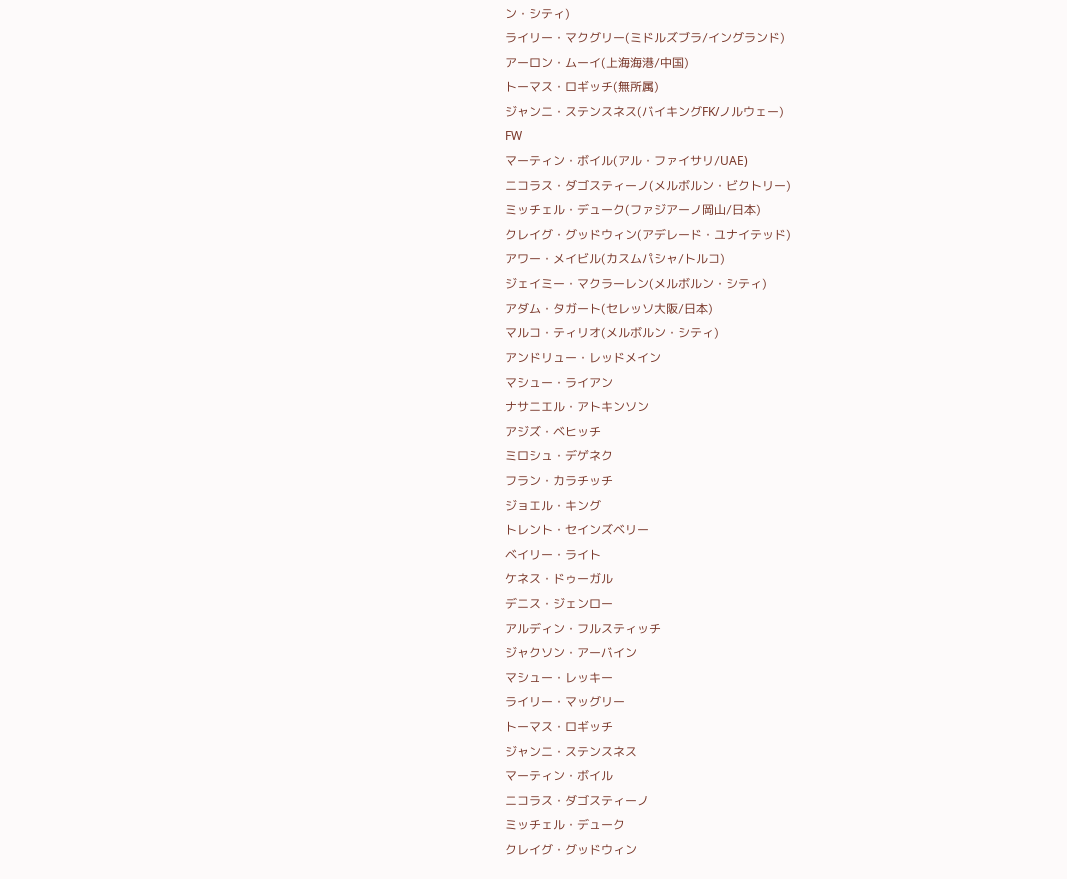ン・シティ)
ライリー・マクグリー(ミドルズブラ/イングランド)
アーロン・ムーイ(上海海港/中国)
トーマス・ロギッチ(無所属)
ジャンニ・ステンスネス(バイキングFK/ノルウェー)
FW
マーティン・ボイル(アル・ファイサリ/UAE)
ニコラス・ダゴスティーノ(メルボルン・ビクトリー)
ミッチェル・デューク(ファジアーノ岡山/日本)
クレイグ・グッドウィン(アデレード・ユナイテッド)
アワー・メイビル(カスムパシャ/トルコ)
ジェイミー・マクラーレン(メルボルン・シティ)
アダム・タガート(セレッソ大阪/日本)
マルコ・ティリオ(メルボルン・シティ)
アンドリュー・レッドメイン
マシュー・ライアン
ナサニエル・アトキンソン
アジズ・ベヒッチ
ミロシュ・デゲネク
フラン・カラチッチ
ジョエル・キング
トレント・セインズベリー
ベイリー・ライト
ケネス・ドゥーガル
デニス・ジェンロー
アルディン・フルスティッチ
ジャクソン・アーバイン
マシュー・レッキー
ライリー・マッグリー
トーマス・ロギッチ
ジャンニ・ステンスネス
マーティン・ボイル
ニコラス・ダゴスティーノ
ミッチェル・デューク
クレイグ・グッドウィン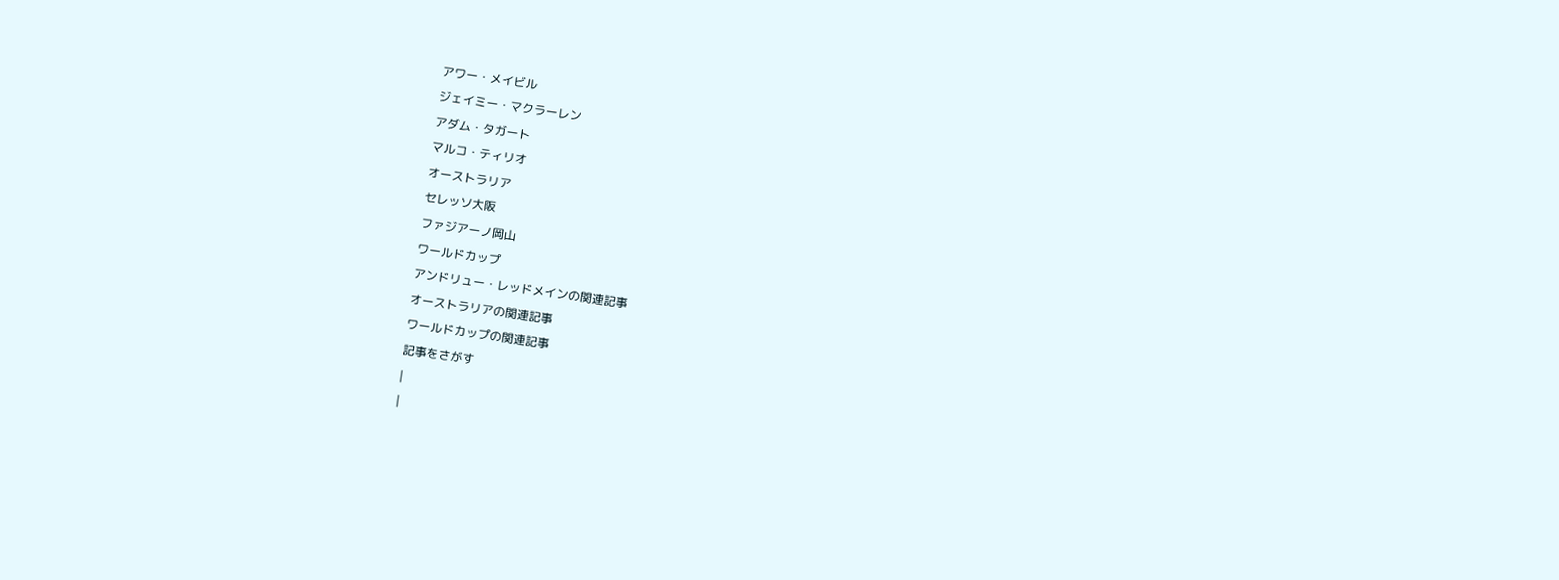アワー・メイビル
ジェイミー・マクラーレン
アダム・タガート
マルコ・ティリオ
オーストラリア
セレッソ大阪
ファジアーノ岡山
ワールドカップ
アンドリュー・レッドメインの関連記事
オーストラリアの関連記事
ワールドカップの関連記事
記事をさがす
|
|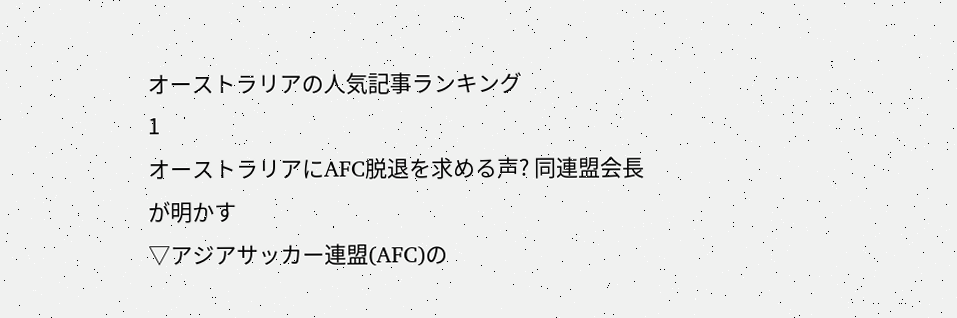オーストラリアの人気記事ランキング
1
オーストラリアにAFC脱退を求める声? 同連盟会長が明かす
▽アジアサッカー連盟(AFC)の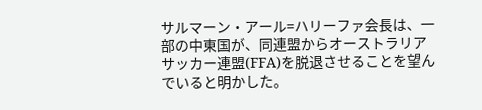サルマーン・アール=ハリーファ会長は、一部の中東国が、同連盟からオーストラリアサッカー連盟(FFA)を脱退させることを望んでいると明かした。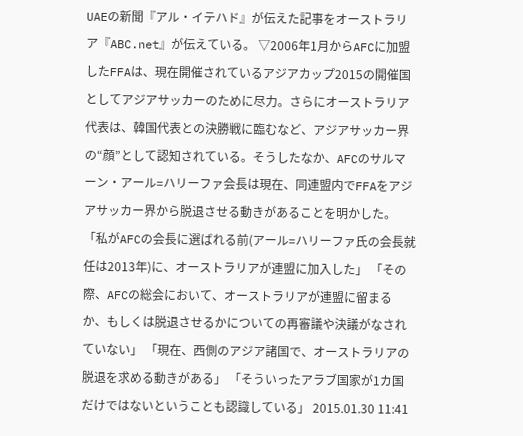UAEの新聞『アル・イテハド』が伝えた記事をオーストラリア『ABC.net』が伝えている。 ▽2006年1月からAFCに加盟したFFAは、現在開催されているアジアカップ2015の開催国としてアジアサッカーのために尽力。さらにオーストラリア代表は、韓国代表との決勝戦に臨むなど、アジアサッカー界の“顔”として認知されている。そうしたなか、AFCのサルマーン・アール=ハリーファ会長は現在、同連盟内でFFAをアジアサッカー界から脱退させる動きがあることを明かした。 「私がAFCの会長に選ばれる前(アール=ハリーファ氏の会長就任は2013年)に、オーストラリアが連盟に加入した」 「その際、AFCの総会において、オーストラリアが連盟に留まるか、もしくは脱退させるかについての再審議や決議がなされていない」 「現在、西側のアジア諸国で、オーストラリアの脱退を求める動きがある」 「そういったアラブ国家が1カ国だけではないということも認識している」 2015.01.30 11:41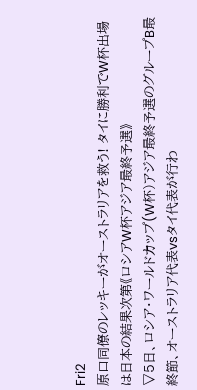Fri2
原口同僚のレッキーがオーストラリアを救う! タイに勝利でW杯出場は日本の結果次第《ロシアW杯アジア最終予選》
▽5日、ロシア・ワールドカップ(W杯)アジア最終予選のグループB最終節、オーストラリア代表vsタイ代表が行わ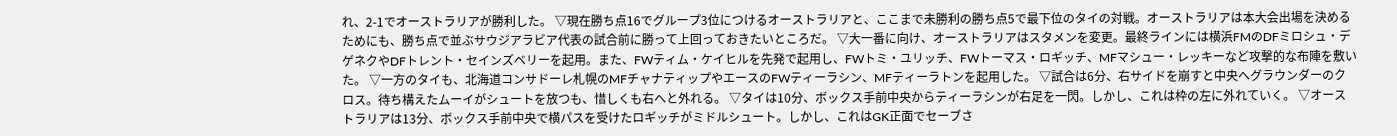れ、2-1でオーストラリアが勝利した。 ▽現在勝ち点16でグループ3位につけるオーストラリアと、ここまで未勝利の勝ち点5で最下位のタイの対戦。オーストラリアは本大会出場を決めるためにも、勝ち点で並ぶサウジアラビア代表の試合前に勝って上回っておきたいところだ。 ▽大一番に向け、オーストラリアはスタメンを変更。最終ラインには横浜FMのDFミロシュ・デゲネクやDFトレント・セインズベリーを起用。また、FWティム・ケイヒルを先発で起用し、FWトミ・ユリッチ、FWトーマス・ロギッチ、MFマシュー・レッキーなど攻撃的な布陣を敷いた。 ▽一方のタイも、北海道コンサドーレ札幌のMFチャナティップやエースのFWティーラシン、MFティーラトンを起用した。 ▽試合は6分、右サイドを崩すと中央へグラウンダーのクロス。待ち構えたムーイがシュートを放つも、惜しくも右へと外れる。 ▽タイは10分、ボックス手前中央からティーラシンが右足を一閃。しかし、これは枠の左に外れていく。 ▽オーストラリアは13分、ボックス手前中央で横パスを受けたロギッチがミドルシュート。しかし、これはGK正面でセーブさ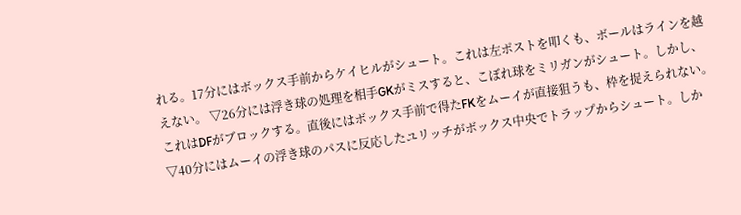れる。17分にはボックス手前からケイヒルがシュート。これは左ポストを叩くも、ボールはラインを越えない。 ▽26分には浮き球の処理を相手GKがミスすると、こぼれ球をミリガンがシュート。しかし、これはDFがブロックする。直後にはボックス手前で得たFKをムーイが直接狙うも、枠を捉えられない。 ▽40分にはムーイの浮き球のパスに反応したユリッチがボックス中央でトラップからシュート。しか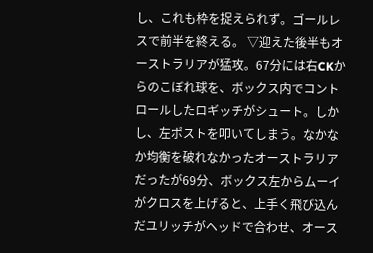し、これも枠を捉えられず。ゴールレスで前半を終える。 ▽迎えた後半もオーストラリアが猛攻。67分には右CKからのこぼれ球を、ボックス内でコントロールしたロギッチがシュート。しかし、左ポストを叩いてしまう。なかなか均衡を破れなかったオーストラリアだったが69分、ボックス左からムーイがクロスを上げると、上手く飛び込んだユリッチがヘッドで合わせ、オース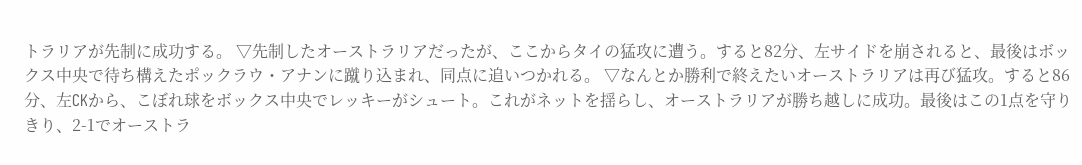トラリアが先制に成功する。 ▽先制したオーストラリアだったが、ここからタイの猛攻に遭う。すると82分、左サイドを崩されると、最後はボックス中央で待ち構えたポックラウ・アナンに蹴り込まれ、同点に追いつかれる。 ▽なんとか勝利で終えたいオーストラリアは再び猛攻。すると86分、左CKから、こぼれ球をボックス中央でレッキーがシュート。これがネットを揺らし、オーストラリアが勝ち越しに成功。最後はこの1点を守りきり、2-1でオーストラ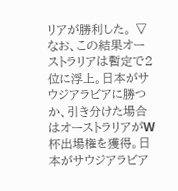リアが勝利した。 ▽なお、この結果オーストラリアは暫定で2位に浮上。日本がサウジアラビアに勝つか、引き分けた場合はオーストラリアがW杯出場権を獲得。日本がサウジアラビア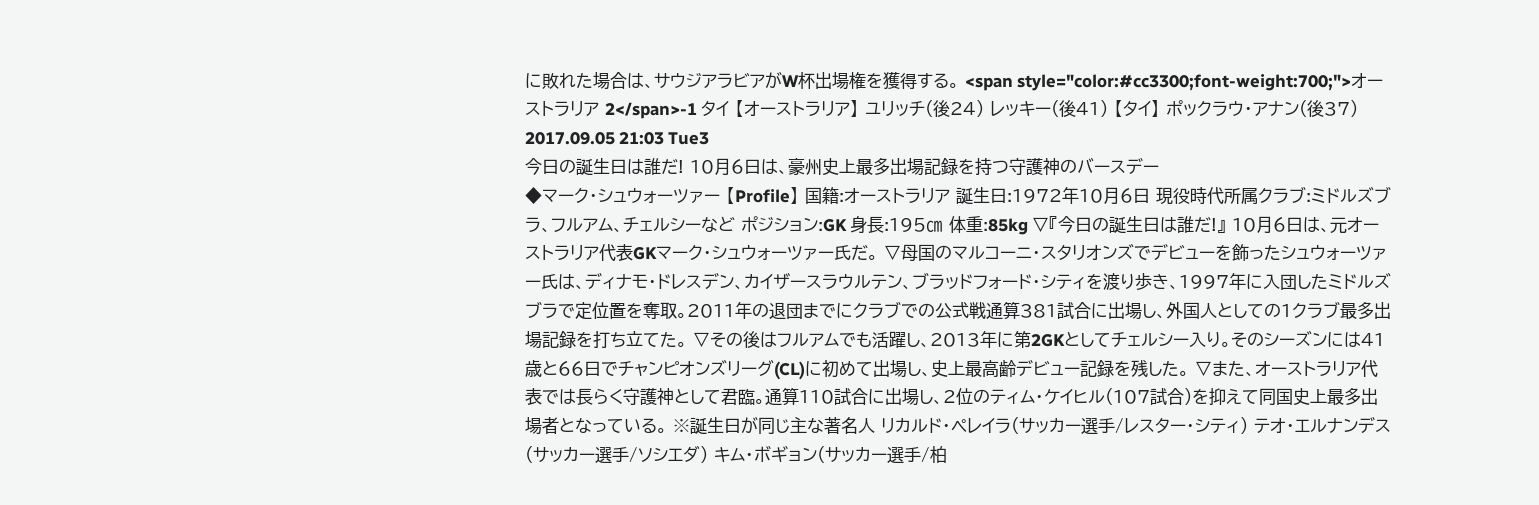に敗れた場合は、サウジアラビアがW杯出場権を獲得する。 <span style="color:#cc3300;font-weight:700;">オーストラリア 2</span>-1 タイ 【オーストラリア】 ユリッチ(後24) レッキー(後41) 【タイ】 ポックラウ・アナン(後37) 2017.09.05 21:03 Tue3
今日の誕生日は誰だ! 10月6日は、豪州史上最多出場記録を持つ守護神のバースデー
◆マーク・シュウォーツァー 【Profile】 国籍:オーストラリア 誕生日:1972年10月6日 現役時代所属クラブ:ミドルズブラ、フルアム、チェルシーなど ポジション:GK 身長:195㎝ 体重:85kg ▽『今日の誕生日は誰だ!』 10月6日は、元オーストラリア代表GKマーク・シュウォーツァー氏だ。 ▽母国のマルコーニ・スタリオンズでデビューを飾ったシュウォーツァー氏は、ディナモ・ドレスデン、カイザースラウルテン、ブラッドフォード・シティを渡り歩き、1997年に入団したミドルズブラで定位置を奪取。2011年の退団までにクラブでの公式戦通算381試合に出場し、外国人としての1クラブ最多出場記録を打ち立てた。 ▽その後はフルアムでも活躍し、2013年に第2GKとしてチェルシー入り。そのシーズンには41歳と66日でチャンピオンズリーグ(CL)に初めて出場し、史上最高齢デビュー記録を残した。 ▽また、オーストラリア代表では長らく守護神として君臨。通算110試合に出場し、2位のティム・ケイヒル(107試合)を抑えて同国史上最多出場者となっている。 ※誕生日が同じ主な著名人 リカルド・ペレイラ(サッカー選手/レスター・シティ) テオ・エルナンデス(サッカー選手/ソシエダ) キム・ボギョン(サッカー選手/柏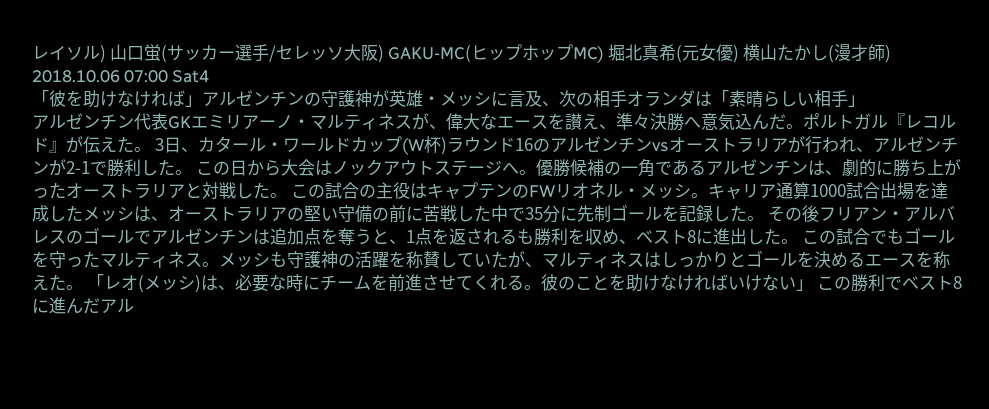レイソル) 山口蛍(サッカー選手/セレッソ大阪) GAKU-MC(ヒップホップMC) 堀北真希(元女優) 横山たかし(漫才師) 2018.10.06 07:00 Sat4
「彼を助けなければ」アルゼンチンの守護神が英雄・メッシに言及、次の相手オランダは「素晴らしい相手」
アルゼンチン代表GKエミリアーノ・マルティネスが、偉大なエースを讃え、準々決勝へ意気込んだ。ポルトガル『レコルド』が伝えた。 3日、カタール・ワールドカップ(W杯)ラウンド16のアルゼンチンvsオーストラリアが行われ、アルゼンチンが2-1で勝利した。 この日から大会はノックアウトステージへ。優勝候補の一角であるアルゼンチンは、劇的に勝ち上がったオーストラリアと対戦した。 この試合の主役はキャプテンのFWリオネル・メッシ。キャリア通算1000試合出場を達成したメッシは、オーストラリアの堅い守備の前に苦戦した中で35分に先制ゴールを記録した。 その後フリアン・アルバレスのゴールでアルゼンチンは追加点を奪うと、1点を返されるも勝利を収め、ベスト8に進出した。 この試合でもゴールを守ったマルティネス。メッシも守護神の活躍を称賛していたが、マルティネスはしっかりとゴールを決めるエースを称えた。 「レオ(メッシ)は、必要な時にチームを前進させてくれる。彼のことを助けなければいけない」 この勝利でベスト8に進んだアル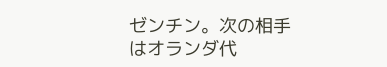ゼンチン。次の相手はオランダ代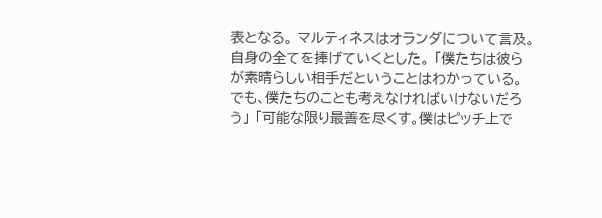表となる。 マルティネスはオランダについて言及。自身の全てを捧げていくとした。 「僕たちは彼らが素晴らしい相手だということはわかっている。でも、僕たちのことも考えなければいけないだろう」 「可能な限り最善を尽くす。僕はピッチ上で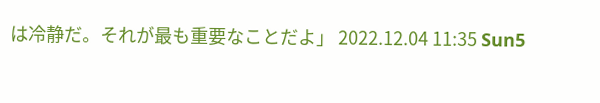は冷静だ。それが最も重要なことだよ」 2022.12.04 11:35 Sun5